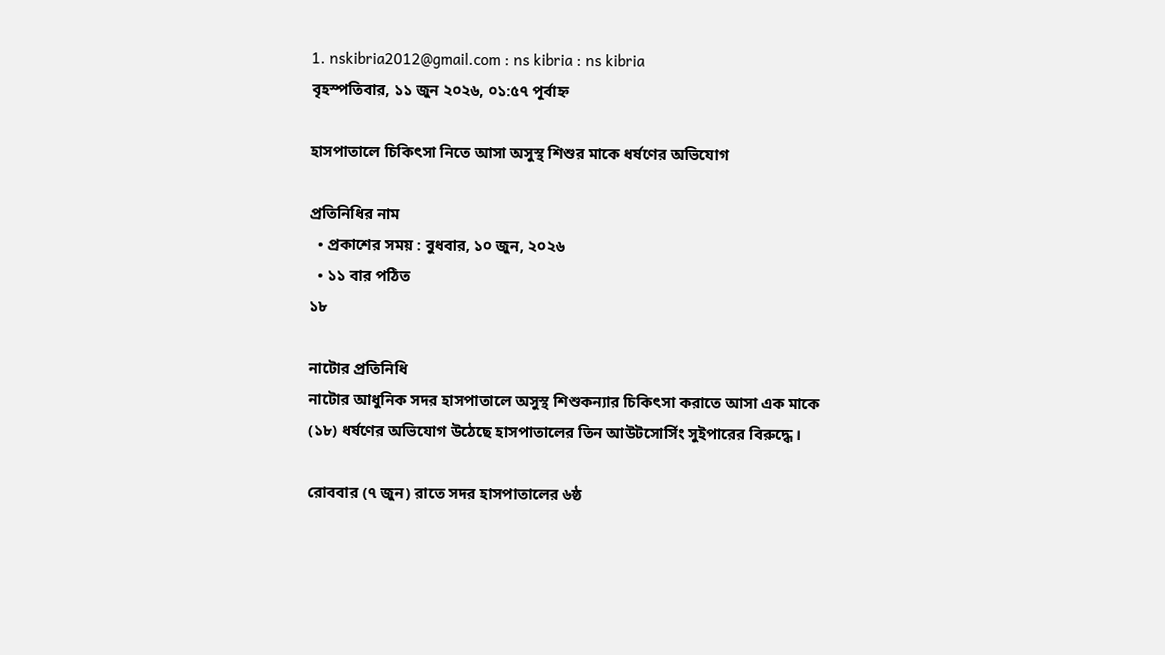1. nskibria2012@gmail.com : ns kibria : ns kibria
বৃহস্পতিবার, ১১ জুন ২০২৬, ০১:৫৭ পূর্বাহ্ন

হাসপাতালে চিকিৎসা নিতে আসা অসুস্থ শিশুর মাকে ধর্ষণের অভিযোগ

প্রতিনিধির নাম
  • প্রকাশের সময় : বুধবার, ১০ জুন, ২০২৬
  • ১১ বার পঠিত
১৮

নাটোর প্রতিনিধি
নাটোর আধুনিক সদর হাসপাতালে অসুস্থ শিশুকন্যার চিকিৎসা করাতে আসা এক মাকে (১৮) ধর্ষণের অভিযোগ উঠেছে হাসপাতালের তিন আউটসোর্সিং সুইপারের বিরুদ্ধে।

রোববার (৭ জুন) রাতে সদর হাসপাতালের ৬ষ্ঠ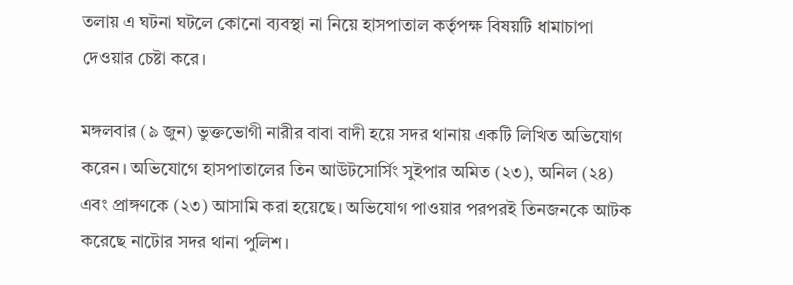তলায় এ ঘটনা ঘটলে কোনো ব্যবস্থা না নিয়ে হাসপাতাল কর্তৃপক্ষ বিষয়টি ধামাচাপা দেওয়ার চেষ্টা করে।

মঙ্গলবার (৯ জুন) ভুক্তভোগী নারীর বাবা বাদী হয়ে সদর থানায় একটি লিখিত অভিযোগ করেন। অভিযোগে হাসপাতালের তিন আউটসোর্সিং সুইপার অমিত (২৩), অনিল (২৪) এবং প্রাঙ্গণকে (২৩) আসামি করা হয়েছে। অভিযোগ পাওয়ার পরপরই তিনজনকে আটক করেছে নাটোর সদর থানা পুলিশ।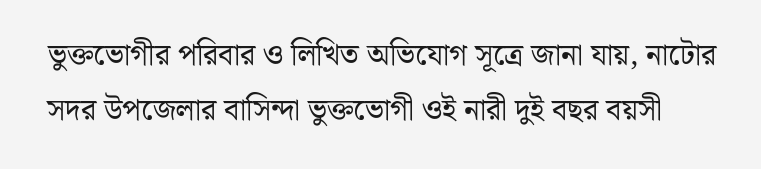ভুক্তভোগীর পরিবার ও লিখিত অভিযোগ সূত্রে জানা যায়, নাটোর সদর উপজেলার বাসিন্দা ভুক্তভোগী ওই নারী দুই বছর বয়সী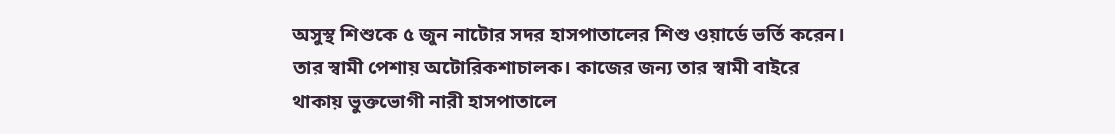অসুস্থ শিশুকে ৫ জুন নাটোর সদর হাসপাতালের শিশু ওয়ার্ডে ভর্তি করেন। তার স্বামী পেশায় অটোরিকশাচালক। কাজের জন্য তার স্বামী বাইরে থাকায় ভুক্তভোগী নারী হাসপাতালে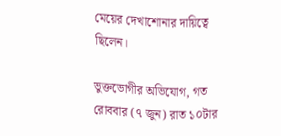মেয়ের দেখাশোনার দায়িত্বে ছিলেন।

ভুক্তভোগীর অভিযোগ, গত রোববার (৭ জুন) রাত ১০টার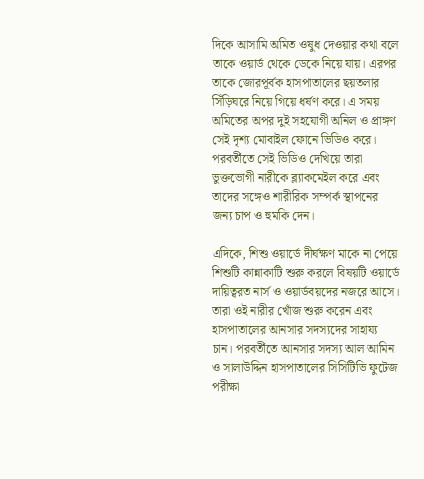দিকে আসামি অমিত ওষুধ দেওয়ার কথা বলে তাকে ওয়ার্ড থেকে ডেকে নিয়ে যায়। এরপর তাকে জোরপূর্বক হাসপাতালের ছয়তলার সিঁড়িঘরে নিয়ে গিয়ে ধর্ষণ করে। এ সময় অমিতের অপর দুই সহযোগী অনিল ও প্রাঙ্গণ সেই দৃশ্য মোবাইল ফোনে ভিডিও করে। পরবর্তীতে সেই ভিডিও দেখিয়ে তারা ভুক্তভোগী নারীকে ব্ল্যাকমেইল করে এবং তাদের সঙ্গেও শারীরিক সম্পর্ক স্থাপনের জন্য চাপ ও হুমকি দেন।

এদিকে, শিশু ওয়ার্ডে দীর্ঘক্ষণ মাকে না পেয়ে শিশুটি কান্নাকাটি শুরু করলে বিষয়টি ওয়ার্ডে দায়িত্বরত নার্স ও ওয়ার্ডবয়দের নজরে আসে। তারা ওই নারীর খোঁজ শুরু করেন এবং হাসপাতালের আনসার সদস্যদের সাহায্য চান। পরবর্তীতে আনসার সদস্য আল আমিন ও সালাউদ্দিন হাসপাতালের সিসিটিভি ফুটেজ পরীক্ষা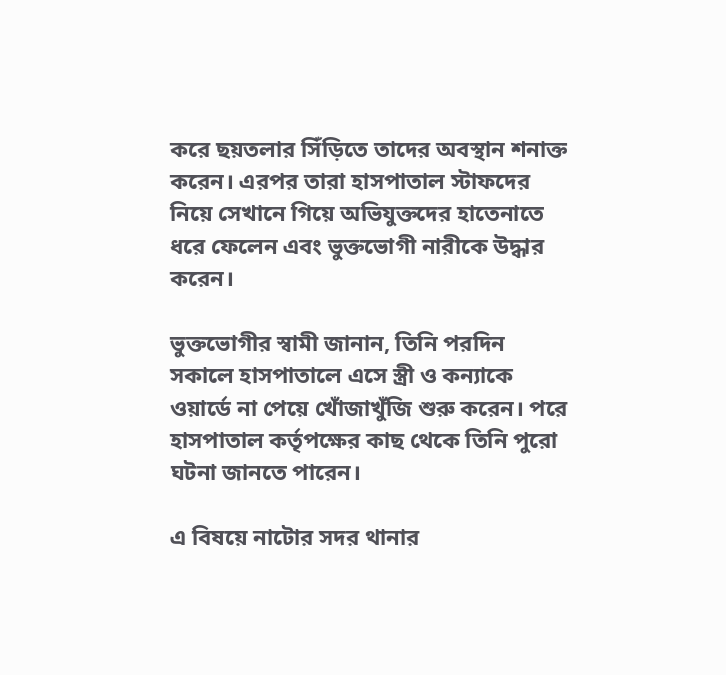করে ছয়তলার সিঁড়িতে তাদের অবস্থান শনাক্ত করেন। এরপর তারা হাসপাতাল স্টাফদের নিয়ে সেখানে গিয়ে অভিযুক্তদের হাতেনাতে ধরে ফেলেন এবং ভুক্তভোগী নারীকে উদ্ধার করেন।

ভুক্তভোগীর স্বামী জানান, তিনি পরদিন সকালে হাসপাতালে এসে স্ত্রী ও কন্যাকে ওয়ার্ডে না পেয়ে খোঁজাখুঁজি শুরু করেন। পরে হাসপাতাল কর্তৃপক্ষের কাছ থেকে তিনি পুরো ঘটনা জানতে পারেন।

এ বিষয়ে নাটোর সদর থানার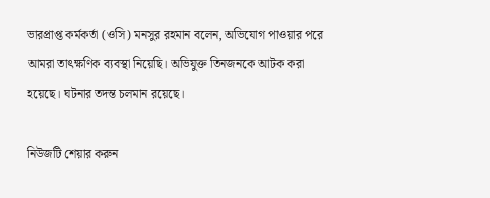ভারপ্রাপ্ত কর্মকর্তা (ওসি) মনসুর রহমান বলেন, অভিযোগ পাওয়ার পরে আমরা তাৎক্ষণিক ব্যবস্থা নিয়েছি। অভিযুক্ত তিনজনকে আটক করা হয়েছে। ঘটনার তদন্ত চলমান রয়েছে।

নিউজটি শেয়ার করুন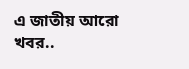এ জাতীয় আরো খবর..